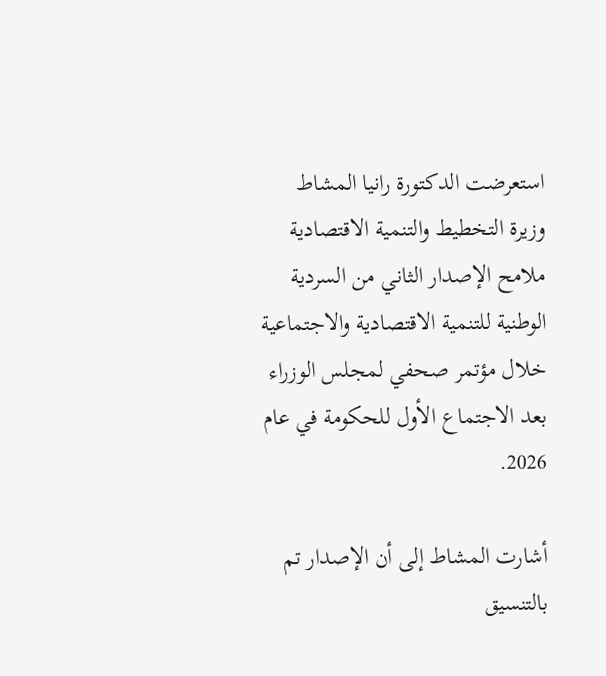استعرضت الدكتورة رانيا المشاط وزيرة التخطيط والتنمية الاقتصادية ملامح الإصدار الثاني من السردية الوطنية للتنمية الاقتصادية والاجتماعية خلال مؤتمر صحفي لمجلس الوزراء بعد الاجتماع الأول للحكومة في عام 2026.

أشارت المشاط إلى أن الإصدار تم بالتنسيق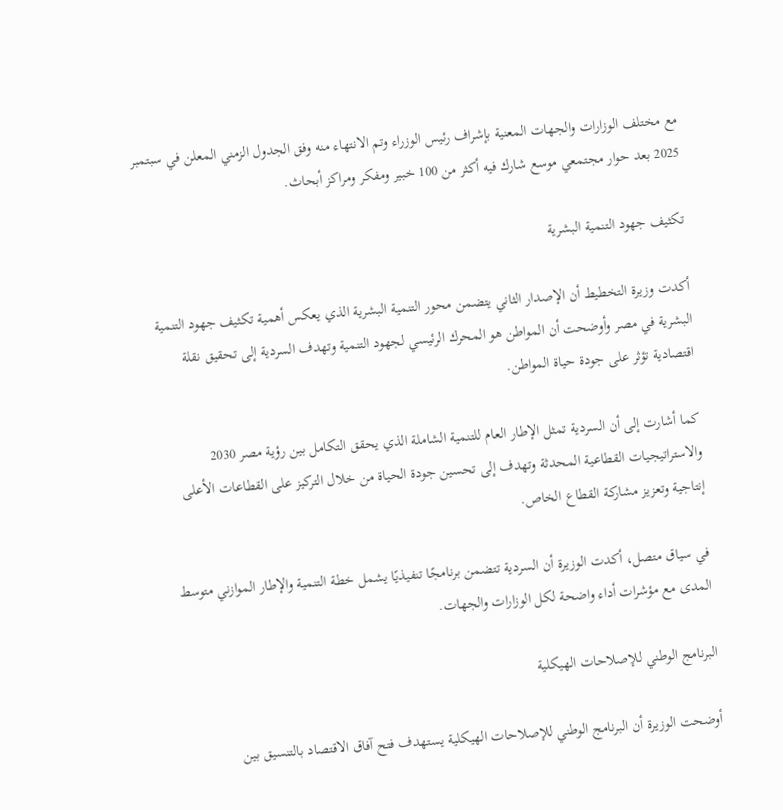مع مختلف الوزارات والجهات المعنية بإشراف رئيس الوزراء وتم الانتهاء منه وفق الجدول الزمني المعلن في سبتمبر 2025 بعد حوار مجتمعي موسع شارك فيه أكثر من 100 خبير ومفكر ومراكز أبحاث.

تكثيف جهود التنمية البشرية

أكدت وزيرة التخطيط أن الإصدار الثاني يتضمن محور التنمية البشرية الذي يعكس أهمية تكثيف جهود التنمية البشرية في مصر وأوضحت أن المواطن هو المحرك الرئيسي لجهود التنمية وتهدف السردية إلى تحقيق نقلة اقتصادية تؤثر على جودة حياة المواطن.

كما أشارت إلى أن السردية تمثل الإطار العام للتنمية الشاملة الذي يحقق التكامل بين رؤية مصر 2030 والاستراتيجيات القطاعية المحدثة وتهدف إلى تحسين جودة الحياة من خلال التركيز على القطاعات الأعلى إنتاجية وتعزيز مشاركة القطاع الخاص.

في سياق متصل، أكدت الوزيرة أن السردية تتضمن برنامجًا تنفيذيًا يشمل خطة التنمية والإطار الموازني متوسط المدى مع مؤشرات أداء واضحة لكل الوزارات والجهات.

البرنامج الوطني للإصلاحات الهيكلية

أوضحت الوزيرة أن البرنامج الوطني للإصلاحات الهيكلية يستهدف فتح آفاق الاقتصاد بالتنسيق بين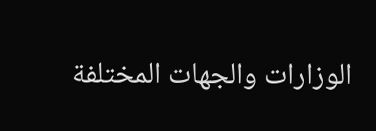الوزارات والجهات المختلفة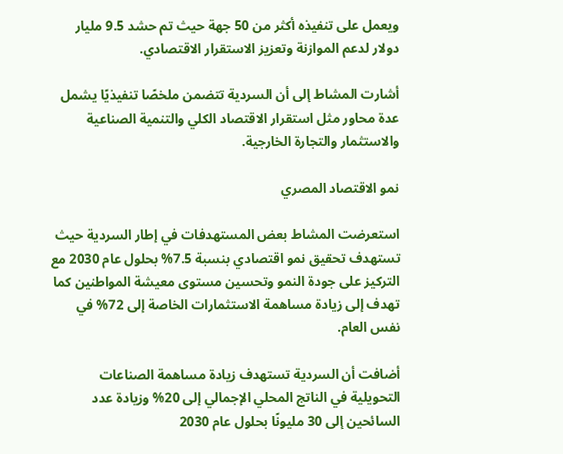ويعمل على تنفيذه أكثر من 50 جهة حيث تم حشد 9.5 مليار دولار لدعم الموازنة وتعزيز الاستقرار الاقتصادي.

أشارت المشاط إلى أن السردية تتضمن ملخصًا تنفيذيًا يشمل عدة محاور مثل استقرار الاقتصاد الكلي والتنمية الصناعية والاستثمار والتجارة الخارجية.

نمو الاقتصاد المصري

استعرضت المشاط بعض المستهدفات في إطار السردية حيث تستهدف تحقيق نمو اقتصادي بنسبة 7.5% بحلول عام 2030 مع التركيز على جودة النمو وتحسين مستوى معيشة المواطنين كما تهدف إلى زيادة مساهمة الاستثمارات الخاصة إلى 72% في نفس العام.

أضافت أن السردية تستهدف زيادة مساهمة الصناعات التحويلية في الناتج المحلي الإجمالي إلى 20% وزيادة عدد السائحين إلى 30 مليونًا بحلول عام 2030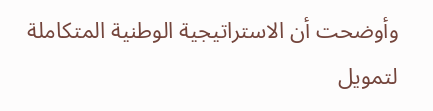وأوضحت أن الاستراتيجية الوطنية المتكاملة لتمويل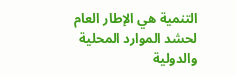التنمية هي الإطار العام لحشد الموارد المحلية والدولية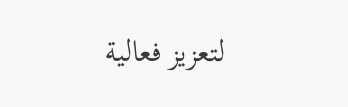لتعزيز فعالية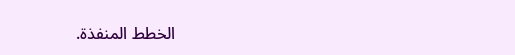الخطط المنفذة.